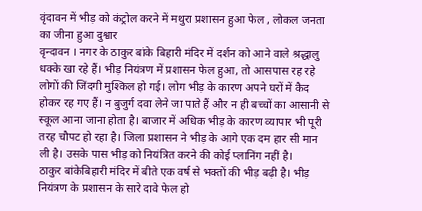वृंदावन में भीड़ को कंट्रोल करने में मथुरा प्रशासन हुआ फेल , लोकल जनता का जीना हुआ दुश्वार
वृन्दावन । नगर के ठाकुर बांके बिहारी मंदिर में दर्शन को आने वाले श्रद्धालु धक्के खा रहे हैं। भीड़ नियंत्रण में प्रशासन फेल हुआ, तो आसपास रह रहे लोगों की जिंदगी मुश्किल हो गई। लोग भीड़ के कारण अपने घरों में कैद होकर रह गए हैं। न बुजुर्ग दवा लेने जा पाते हैं और न ही बच्चों का आसानी से स्कूल आना जाना होता है। बाजार में अधिक भीड़ के कारण व्यापार भी पूरी तरह चौपट हो रहा है। जिला प्रशासन ने भीड़ के आगे एक दम हार सी मान ली है। उसके पास भीड़ को नियंत्रित करने की कोई प्लानिंग नहीं है।
ठाकुर बांकेबिहारी मंदिर में बीते एक वर्ष से भक्तों की भीड़ बढ़ी है। भीड़ नियंत्रण के प्रशासन के सारे दावे फेल हो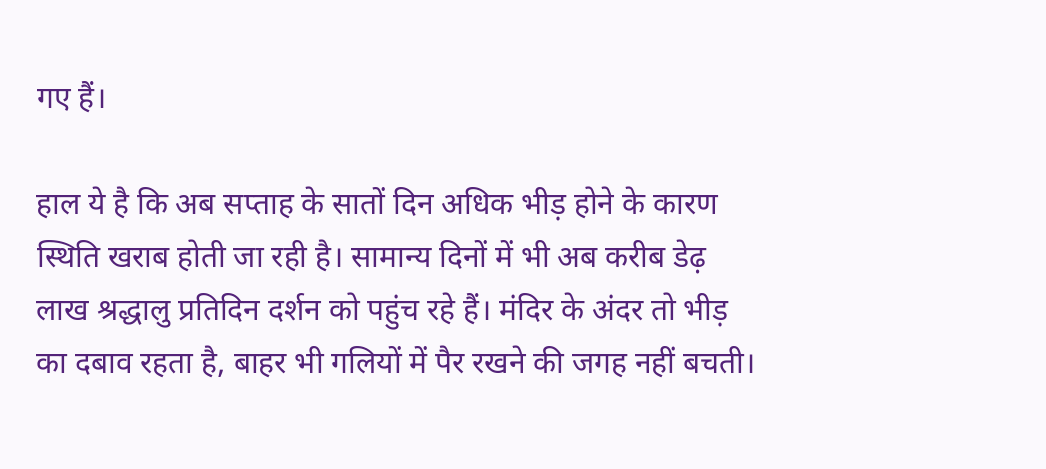गए हैं।

हाल ये है कि अब सप्ताह के सातों दिन अधिक भीड़ होने के कारण स्थिति खराब होती जा रही है। सामान्य दिनों में भी अब करीब डेढ़ लाख श्रद्धालु प्रतिदिन दर्शन को पहुंच रहे हैं। मंदिर के अंदर तो भीड़ का दबाव रहता है, बाहर भी गलियों में पैर रखने की जगह नहीं बचती।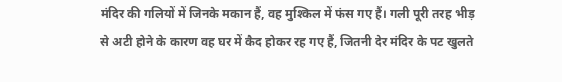मंदिर की गलियों में जिनके मकान हैं, वह मुश्किल में फंस गए हैं। गली पूरी तरह भीड़ से अटी होने के कारण वह घर में कैद होकर रह गए हैं, जितनी देर मंदिर के पट खुलते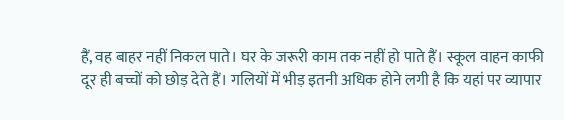हैं, वह बाहर नहीं निकल पाते। घर के जरूरी काम तक नहीं हो पाते हैं। स्कूल वाहन काफी दूर ही बच्चों को छोड़ देते हैं। गलियों में भीड़ इतनी अधिक होने लगी है कि यहां पर व्यापार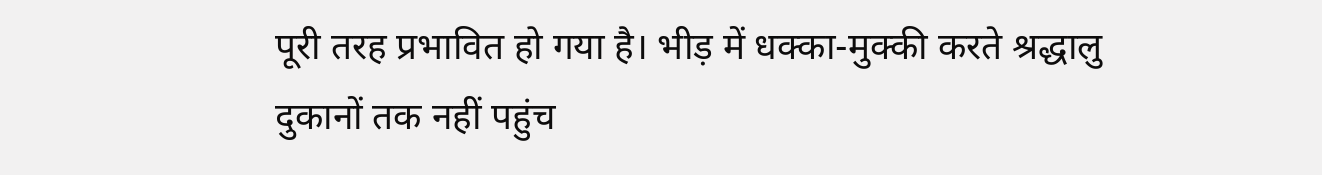पूरी तरह प्रभावित हो गया है। भीड़ में धक्का-मुक्की करते श्रद्धालु दुकानों तक नहीं पहुंच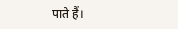पाते हैं।